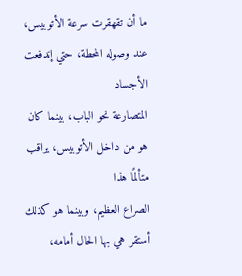ما أن تقهقرت سرعة الأتوبيس، عند وصوله المحطة، حتي إندفعت الأجساد
المتصارعة نحو الباب، بينما كان هو من داخل الأتوبيس، يراقب متألمًا هذا
الصراع العظيم، وبينما هو كذلك أستقر هي بها الحال أمامه،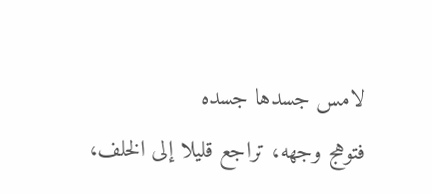لامس جسدها جسده
فتوهج وجهه، تراجع قليلا إلى الخلف،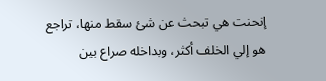إنحنت هي تبحث عن شئ سقط منها، تراجع
هو إلي الخلف أكثر، وبداخله صراع بين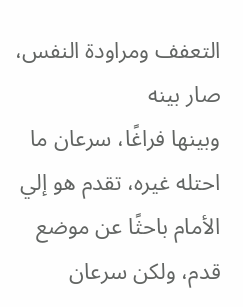التعفف ومراودة النفس، صار بينه
وبينها فراغًا، سرعان ما احتله غيره، تقدم هو إلي الأمام باحثًا عن موضع
قدم، ولكن سرعان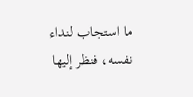ما استجاب لنداء نفسه، فنظر إليها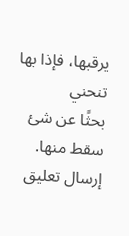يرقبها، فإذا بها تنحني
بحثًا عن شئ سقط منها.
إرسال تعليق